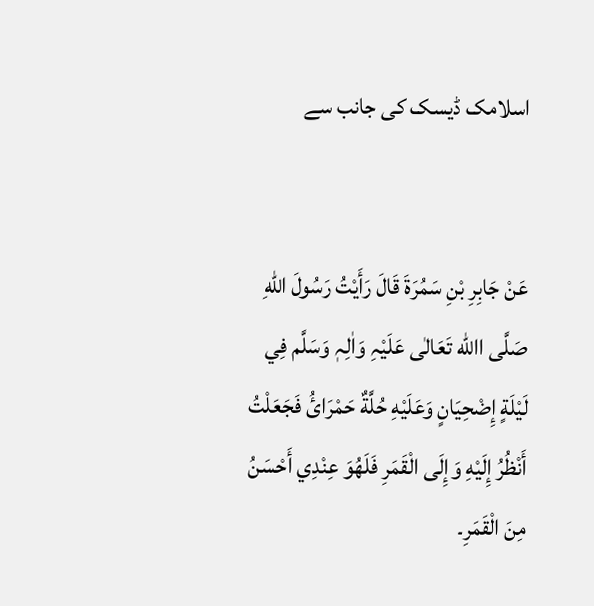اسلامک ڈیسک کی جانب سے


عَنْ جَابِرِ بْنِ سَمُرَةَ قَالَ رَأَيْتُ رَسُولَ اللهِ صَلَّی االله تَعَالٰی عَلَیْہِ وَاٰلِہٖ وَسَلَّم فِي لَيْلَةٍ إِضْحِيَانٍ وَعَلَيْهِ حُلَّةٌ حَمْرَائُ فَجَعَلْتُ أَنْظُرُ إِلَيْهِ وَإِلَی الْقَمَرِ فَلَهُوَ عِنْدِي أَحْسَنُ مِنَ الْقَمَرِ۔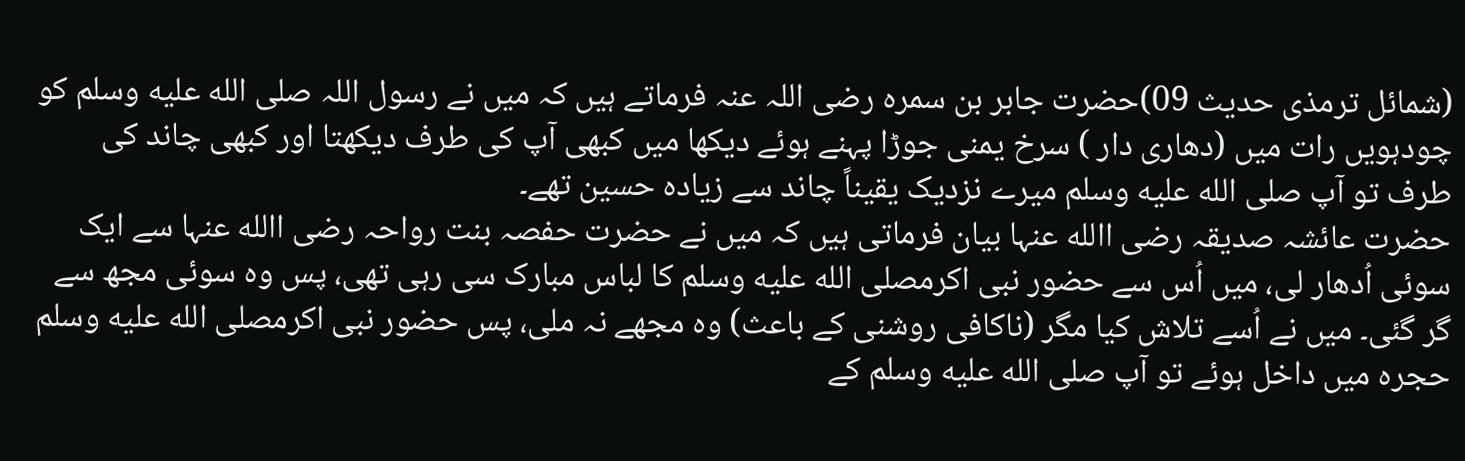(شمائل ترمذی حدیث 09)حضرت جابر بن سمرہ رضی اللہ عنہ فرماتے ہیں کہ میں نے رسول اللہ صلى الله عليه وسلم کو چودہویں رات میں (دھاری دار ) سرخ یمنی جوڑا پہنے ہوئے دیکھا میں کبھی آپ کی طرف دیکھتا اور کبھی چاند کی طرف تو آپ صلى الله عليه وسلم میرے نزدیک یقیناً چاند سے زیادہ حسین تھے۔
حضرت عائشہ صدیقہ رضی االله عنہا بیان فرماتی ہیں کہ میں نے حضرت حفصہ بنت رواحہ رضی االله عنہا سے ایک سوئی اُدھار لی، میں اُس سے حضور نبی اکرمصلى الله عليه وسلم کا لباس مبارک سی رہی تھی، پس وہ سوئی مجھ سے گر گئی۔ میں نے اُسے تلاش کیا مگر (ناکافی روشنی کے باعث) وہ مجھے نہ ملی، پس حضور نبی اکرمصلى الله عليه وسلم حجرہ میں داخل ہوئے تو آپ صلى الله عليه وسلم کے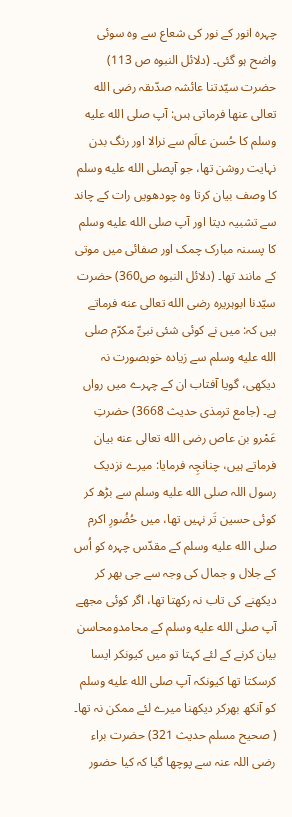چہرہ انور کے نور کی شعاع سے وہ سوئی واضح ہو گئی۔ (دلائل النبوہ ص 113) حضرت سیّدتنا عائشہ صدّىقہ رضی الله تعالى عنها فرماتى ہىں: آپ صلى الله عليه وسلم کا حُسن عالَم سے نرالا اور رنگ بدن نہایت روشن تھا، جو آپصلى الله عليه وسلم کا وصف بیان کرتا وہ چودھویں رات کے چاند سے تشبیہ دیتا اور آپ صلى الله عليه وسلم کا پسىنہ مبارک چمک اور صفائى میں موتی کے مانند تھا۔ (دلائل النبوہ ص360) حضرت سیّدنا ابوہریرہ رضی الله تعالى عنه فرماتے ہیں کہ: میں نے کوئى شئی نبیِّ مکرّم صلى الله عليه وسلم سے زیادہ خوبصورت نہ دیکھى، گویا آفتاب ان کے چہرے میں رواں ہے۔ (جامع ترمذی حدیث 3668) حضرتِ عَمْرو بن عاص رضی الله تعالى عنه بیان فرماتے ہیں، چنانچِہ فرمایا: میرے نزدیک رسول اللہ صلى الله عليه وسلم سے بڑھ کر کوئی حسین تَر نہیں تھا، میں حُضُورِ اکرم صلى الله عليه وسلم کے مقدّس چہرہ کو اُس کے جلال و جمال کی وجہ سے جی بھر کر دیکھنے کی تاب نہ رکھتا تھا، اگر کوئی مجھے آپ صلى الله عليه وسلم کے محامدومحاسن بیان کرنے کے لئے کہتا تو میں کیونکر ایسا کرسکتا تھا کیونکہ آپ صلى الله عليه وسلم کو آنکھ بھرکر دیکھنا میرے لئے ممکن نہ تھا۔ ( صحیح مسلم حدیث 321) حضرت براء رضی اللہ عنہ سے پوچھا گیا کہ کیا حضور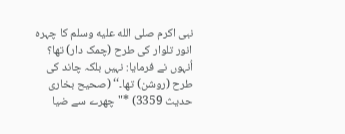نبی اکرم صلى الله عليه وسلم کا چہرہ انور تلوار کی طرح (چمک دار) تھا؟ اُنہوں نے فرمایا: نہیں بلکہ چاند کی طرح (روشن) تھا۔‘‘ (صحیح بخاری حدیث 3359) *"چھرے سے ضیا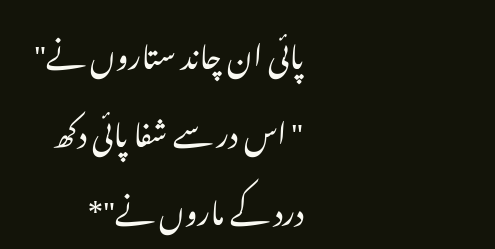پائی ان چاند ستاروں نے" "اس در سے شفا پائی دکھ درد کے ماروں نے"*